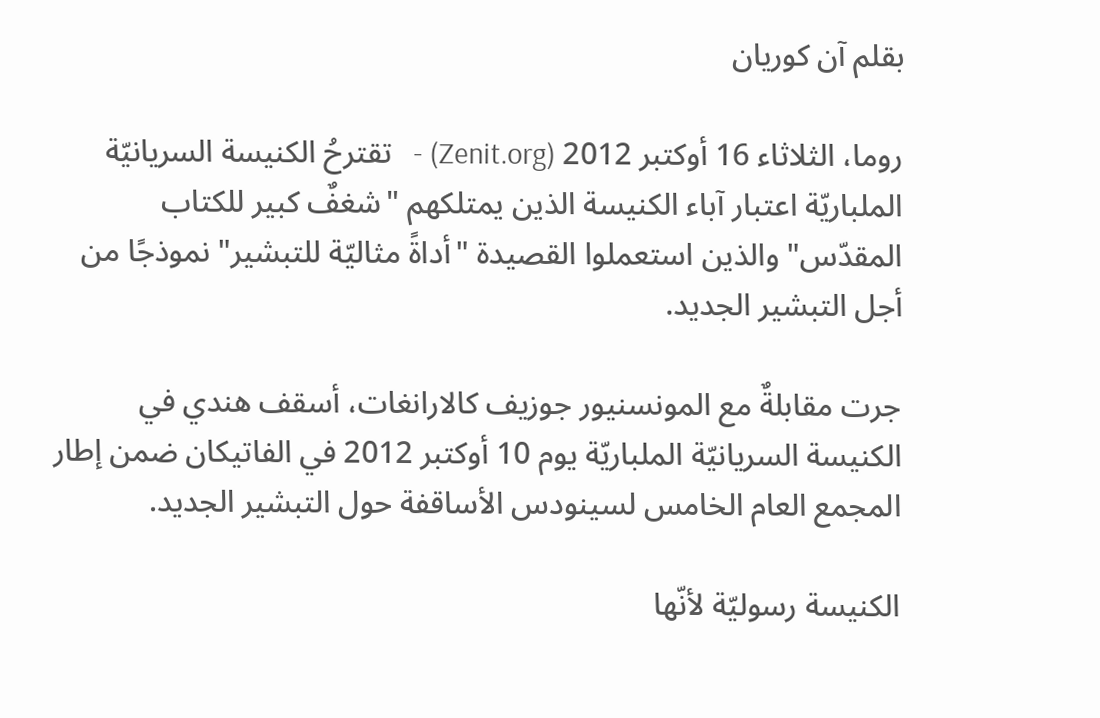بقلم آن كوريان

روما، الثلاثاء 16 أوكتبر 2012 (Zenit.org) -   تقترحُ الكنيسة السريانيّة الملباريّة اعتبار آباء الكنيسة الذين يمتلكهم "شغفٌ كبير للكتاب المقدّس" والذين استعملوا القصيدة "أداةً مثاليّة للتبشير" نموذجًا من أجل التبشير الجديد.

جرت مقابلةٌ مع المونسنيور جوزيف كالارانغات، أسقف هندي في الكنيسة السريانيّة الملباريّة يوم 10 أوكتبر 2012 في الفاتيكان ضمن إطار المجمع العام الخامس لسينودس الأساقفة حول التبشير الجديد.

الكنيسة رسوليّة لأنّها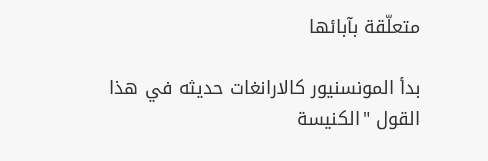متعلّقة بآبائها

بدأ المونسنيور كالارانغات حديثه في هذا القول "الكنيسة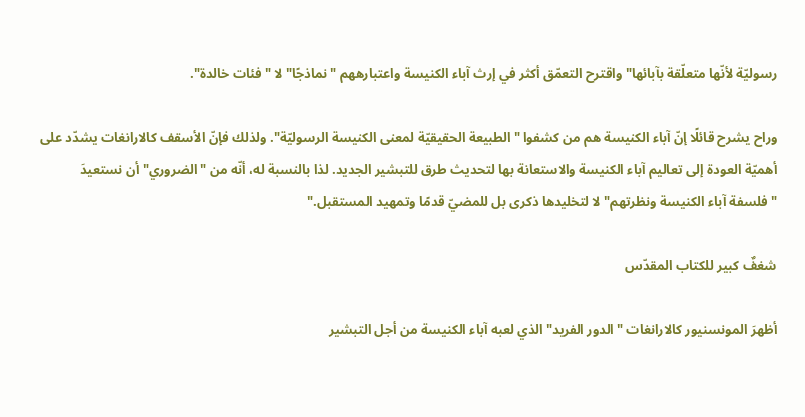رسوليّة لأنّها متعلّقة بآبائها" واقترح التعمّق أكثر في إرث آباء الكنيسة واعتبارههم "نماذجًا" لا "فئات خالدة".

وراح يشرح قائلًا إنّ آباء الكنيسة هم من كشفوا "الطبيعة الحقيقيّة لمعنى الكنيسة الرسوليّة". ولذلك فإنّ الأسقف كالارانغات يشدّد على أهميّة العودة إلى تعاليم آباء الكنيسة والاستعانة بها لتحديث طرق للتبشير الجديد. لذا بالنسبة له، أنّه من "الضروري" أن نستعيدَ "فلسفة آباء الكنيسة ونظرتهم" لا لتخليدها ذكرى بل للمضيّ قدمًا وتمهيد المستقبل."

شغفٌ كبير للكتاب المقدّس

أظهرَ المونسنيور كالارانغات "الدور الفريد" الذي لعبه آباء الكنيسة من أجل التبشير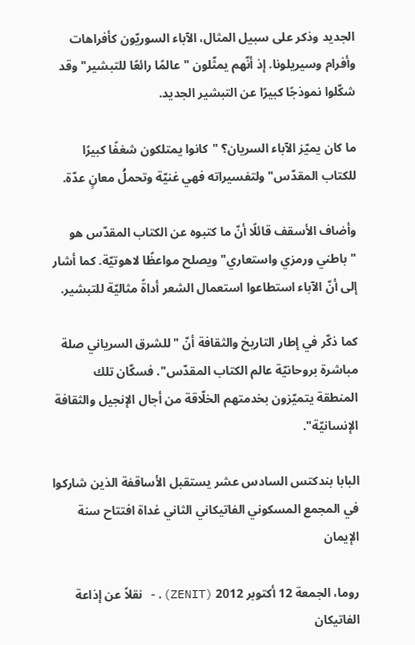الجديد وذكر على سبيل المثال، الآباء السوريّون كأفراهات وأفرام وسيريلونا. إذ أنّهم يمثّلون "عالمًا رائعًا للتبشير" وقد شكّلوا نموذجًا كبيرًا عن التبشير الجديد.

ما كان يميّز الآباء السريان؟ "كانوا يمتلكون شغفًا كبيرًا للكتاب المقدّس" ولتفسيراته فهي غنيّة وتحملُ معانٍ عدّة.

وأضاف الأسقف قائلًا أنّ ما كتبوه عن الكتاب المقدّس هو "باطني ورمزي واستعاري" ويصلح مواعظًا لاهوتيّة. كما أشار إلى أنّ الآباء استطاعوا استعمال الشعر أداةً مثاليّة للتبشير.

كما ذكّر في إطار التاريخ والثقافة أنّ "للشرق السرياني صلة مباشرة بروحانيّة عالم الكتاب المقدّس". فسكّان تلك المنطقة يتميّزون بخدمتهم الخلّاقة من أجال الإنجيل والثقافة الإنسانيّة".

البابا بندكتس السادس عشر يستقبل الأساقفة الذين شاركوا في المجمع المسكوني الفاتيكاني الثاني غداة افتتاح سنة الإيمان

روما، الجمعة 12 أكتوبر 2012 (ZENIT).- نقلاً عن إذاعة الفاتيكان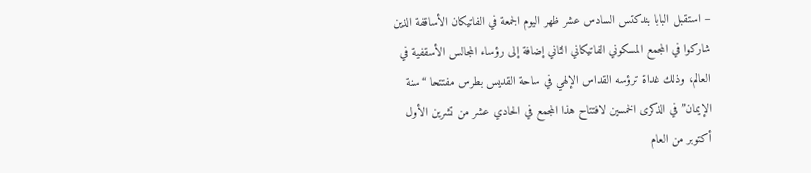– استقبل البابا بندكتس السادس عشر ظهر اليوم الجمعة في الفاتيكان الأساقفة الذين شاركوا في المجمع المسكوني الفاتيكاني الثاني إضافة إلى رؤساء المجالس الأسقفية في العالم، وذلك غداة ترؤسه القداس الإلهي في ساحة القديس بطرس مفتتحا “سنة الإيمان” في الذكرى الخمسين لافتتاح هذا المجمع في الحادي عشر من تشرين الأول أكتوبر من العام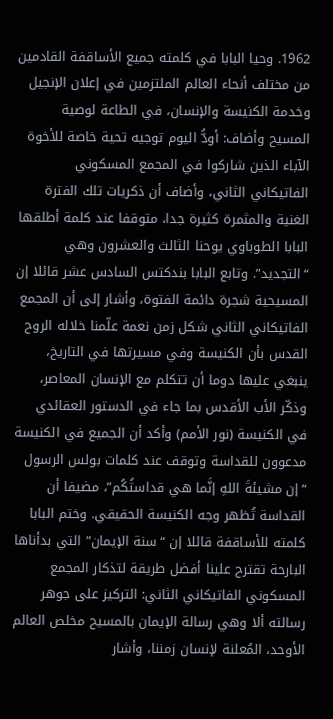1962. وحيا البابا في كلمته جميع الأساقفة القادمين من مختلف أنحاء العالم الملتزمين في إعلان الإنجيل وخدمة الكنيسة والإنسان، في الطاعة لوصية المسيح وأضاف: أودُّ اليوم توجيه تحية خاصة للأخوة الآباء الذين شاركوا في المجمع المسكوني الفاتيكاني الثاني، وأضاف أن ذكريات تلك الفترة الغنية والمثمرة كثيرة جدا، متوقفا عند كلمة أطلقها البابا الطوباوي يوحنا الثالث والعشرون وهي “التجديد”. وتابع البابا بندكتس السادس عشر قائلا إن المسيحية شجرة دائمة الفتوة، وأشار إلى أن المجمع الفاتيكاني الثاني شكل زمن نعمة علّمنا خلاله الروح القدس بأن الكنيسة وفي مسيرتها في التاريخ، ينبغي عليها دوما أن تتكلم مع الإنسان المعاصر، وذكّر الأب الأقدس بما جاء في الدستور العقائدي في الكنيسة (نور الأمم) وأكد أن الجميع في الكنيسة مدعوون للقداسة وتوقف عند كلمات بولس الرسول “إن مشيئةَ اللهِ إنَّما هي قداستُكُم”، مضيفا أن القداسة تُظهر وجه الكنيسة الحقيقي. وختم البابا كلمته للأساقفة قائلا إن “سنة الإيمان” التي بدأناها البارحة تقترح علينا أفضل طريقة لتذكار المجمع المسكوني الفاتيكاني الثاني: التركيز على جوهر رسالته ألا وهي رسالة الإيمان بالمسيح مخلص العالم الأوحد، المُعلنة لإنسان زمننا، وأشار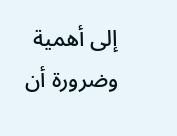إلى أهمية وضرورة أن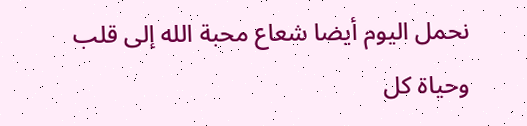نحمل اليوم أيضا شعاع محبة الله إلى قلب وحياة كل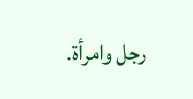رجل وامرأة.